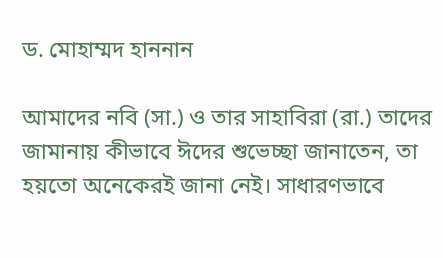ড. মোহাম্মদ হাননান

আমাদের নবি (সা.) ও তার সাহাবিরা (রা.) তাদের জামানায় কীভাবে ঈদের শুভেচ্ছা জানাতেন, তা হয়তো অনেকেরই জানা নেই। সাধারণভাবে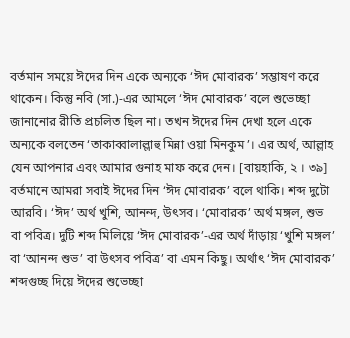বর্তমান সময়ে ঈদের দিন একে অন্যকে ‘ঈদ মোবারক’ সম্ভাষণ করে থাকেন। কিন্তু নবি (সা.)-এর আমলে ‘ঈদ মোবারক’ বলে শুভেচ্ছা জানানোর রীতি প্রচলিত ছিল না। তখন ঈদের দিন দেখা হলে একে অন্যকে বলতেন ‘তাকাব্বালাল্লাহু মিন্না ওয়া মিনকুম’। এর অর্থ, আল্লাহ যেন আপনার এবং আমার গুনাহ মাফ করে দেন। [বায়হাকি, ২ । ৩৯]
বর্তমানে আমরা সবাই ঈদের দিন ‘ঈদ মোবারক’ বলে থাকি। শব্দ দুটো আরবি। ‘ঈদ’ অর্থ খুশি, আনন্দ, উৎসব। ‘মোবারক’ অর্থ মঙ্গল, শুভ বা পবিত্র। দুটি শব্দ মিলিয়ে ‘ঈদ মোবারক’-এর অর্থ দাঁড়ায় ‘খুশি মঙ্গল’ বা ‘আনন্দ শুভ’ বা উৎসব পবিত্র’ বা এমন কিছু। অর্থাৎ ‘ঈদ মোবারক’ শব্দগুচ্ছ দিয়ে ঈদের শুভেচ্ছা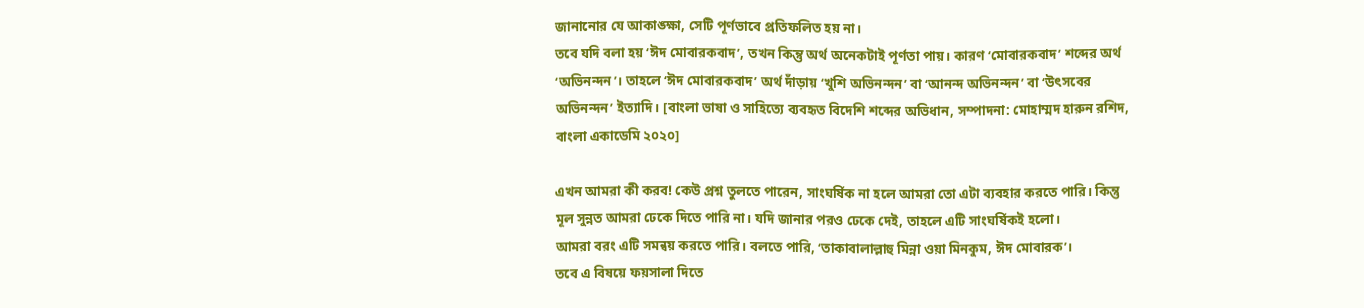জানানোর যে আকাঙ্ক্ষা, সেটি পূর্ণভাবে প্রতিফলিত হয় না।
তবে যদি বলা হয় ‘ঈদ মোবারকবাদ’, তখন কিন্তু অর্থ অনেকটাই পূর্ণতা পায়। কারণ ‘মোবারকবাদ’ শব্দের অর্থ ‘অভিনন্দন’। তাহলে ‘ঈদ মোবারকবাদ’ অর্থ দাঁড়ায় ‘খুশি অভিনন্দন’ বা ‘আনন্দ অভিনন্দন’ বা ‘উৎসবের অভিনন্দন’ ইত্যাদি। [বাংলা ভাষা ও সাহিত্যে ব্যবহৃত বিদেশি শব্দের অভিধান, সম্পাদনা: মোহাম্মদ হারুন রশিদ, বাংলা একাডেমি ২০২০]

এখন আমরা কী করব! কেউ প্রশ্ন তুলতে পারেন, সাংঘর্ষিক না হলে আমরা তো এটা ব্যবহার করতে পারি। কিন্তু মূল সুন্নত আমরা ঢেকে দিতে পারি না। যদি জানার পরও ঢেকে দেই, তাহলে এটি সাংঘর্ষিকই হলো।
আমরা বরং এটি সমন্বয় করতে পারি। বলতে পারি, ‘তাকাবালাল্লাহু মিন্না ওয়া মিনকুম, ঈদ মোবারক’।
তবে এ বিষয়ে ফয়সালা দিতে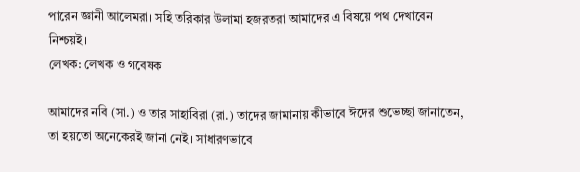পারেন জ্ঞানী আলেমরা। সহি তরিকার উলামা হজরতরা আমাদের এ বিষয়ে পথ দেখাবেন নিশ্চয়ই।
লেখক: লেখক ও গবেষক

আমাদের নবি (সা.) ও তার সাহাবিরা (রা.) তাদের জামানায় কীভাবে ঈদের শুভেচ্ছা জানাতেন, তা হয়তো অনেকেরই জানা নেই। সাধারণভাবে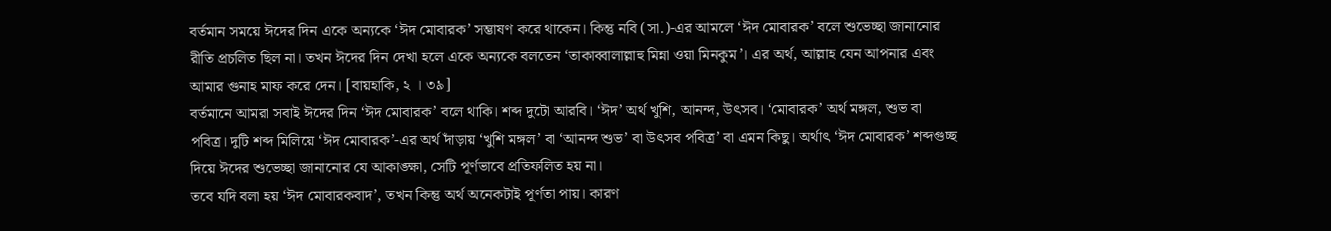বর্তমান সময়ে ঈদের দিন একে অন্যকে ‘ঈদ মোবারক’ সম্ভাষণ করে থাকেন। কিন্তু নবি (সা.)-এর আমলে ‘ঈদ মোবারক’ বলে শুভেচ্ছা জানানোর রীতি প্রচলিত ছিল না। তখন ঈদের দিন দেখা হলে একে অন্যকে বলতেন ‘তাকাব্বালাল্লাহু মিন্না ওয়া মিনকুম’। এর অর্থ, আল্লাহ যেন আপনার এবং আমার গুনাহ মাফ করে দেন। [বায়হাকি, ২ । ৩৯]
বর্তমানে আমরা সবাই ঈদের দিন ‘ঈদ মোবারক’ বলে থাকি। শব্দ দুটো আরবি। ‘ঈদ’ অর্থ খুশি, আনন্দ, উৎসব। ‘মোবারক’ অর্থ মঙ্গল, শুভ বা পবিত্র। দুটি শব্দ মিলিয়ে ‘ঈদ মোবারক’-এর অর্থ দাঁড়ায় ‘খুশি মঙ্গল’ বা ‘আনন্দ শুভ’ বা উৎসব পবিত্র’ বা এমন কিছু। অর্থাৎ ‘ঈদ মোবারক’ শব্দগুচ্ছ দিয়ে ঈদের শুভেচ্ছা জানানোর যে আকাঙ্ক্ষা, সেটি পূর্ণভাবে প্রতিফলিত হয় না।
তবে যদি বলা হয় ‘ঈদ মোবারকবাদ’, তখন কিন্তু অর্থ অনেকটাই পূর্ণতা পায়। কারণ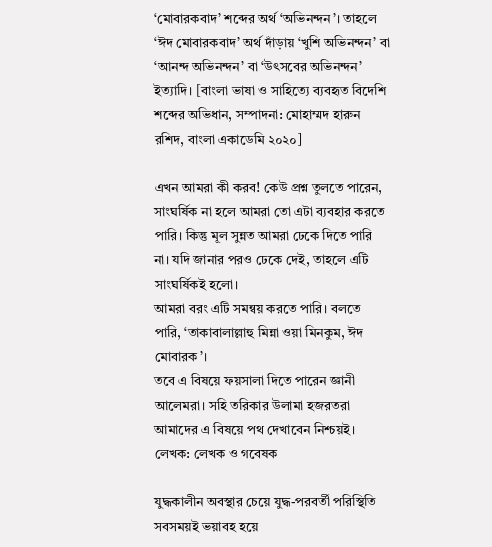‘মোবারকবাদ’ শব্দের অর্থ ‘অভিনন্দন’। তাহলে ‘ঈদ মোবারকবাদ’ অর্থ দাঁড়ায় ‘খুশি অভিনন্দন’ বা ‘আনন্দ অভিনন্দন’ বা ‘উৎসবের অভিনন্দন’ ইত্যাদি। [বাংলা ভাষা ও সাহিত্যে ব্যবহৃত বিদেশি শব্দের অভিধান, সম্পাদনা: মোহাম্মদ হারুন রশিদ, বাংলা একাডেমি ২০২০]

এখন আমরা কী করব! কেউ প্রশ্ন তুলতে পারেন, সাংঘর্ষিক না হলে আমরা তো এটা ব্যবহার করতে পারি। কিন্তু মূল সুন্নত আমরা ঢেকে দিতে পারি না। যদি জানার পরও ঢেকে দেই, তাহলে এটি সাংঘর্ষিকই হলো।
আমরা বরং এটি সমন্বয় করতে পারি। বলতে পারি, ‘তাকাবালাল্লাহু মিন্না ওয়া মিনকুম, ঈদ মোবারক’।
তবে এ বিষয়ে ফয়সালা দিতে পারেন জ্ঞানী আলেমরা। সহি তরিকার উলামা হজরতরা আমাদের এ বিষয়ে পথ দেখাবেন নিশ্চয়ই।
লেখক: লেখক ও গবেষক

যুদ্ধকালীন অবস্থার চেয়ে যুদ্ধ-পরবর্তী পরিস্থিতি সবসময়ই ভয়াবহ হয়ে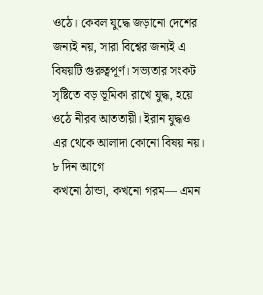ওঠে। কেবল যুদ্ধে জড়ানো দেশের জন্যই নয়, সারা বিশ্বের জন্যই এ বিষয়টি গুরুত্বপূর্ণ। সভ্যতার সংকট সৃষ্টিতে বড় ভূমিকা রাখে যুদ্ধ, হয়ে ওঠে নীরব আততায়ী। ইরান যুদ্ধও এর থেকে আলাদা কোনো বিষয় নয়।
৮ দিন আগে
কখনো ঠান্ডা, কখনো গরম— এমন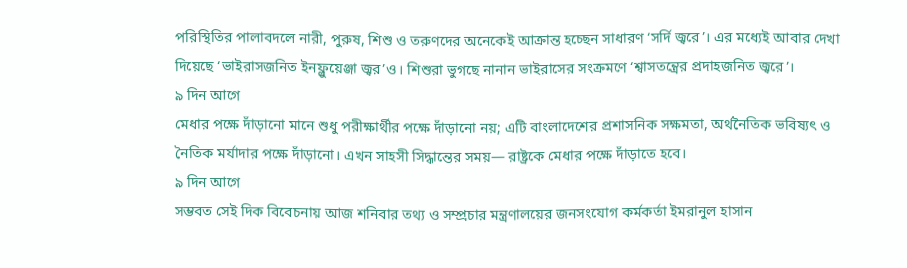পরিস্থিতির পালাবদলে নারী, পুরুষ, শিশু ও তরুণদের অনেকেই আক্রান্ত হচ্ছেন সাধারণ ‘সর্দি জ্বরে’। এর মধ্যেই আবার দেখা দিয়েছে ‘ভাইরাসজনিত ইনফ্লুয়েঞ্জা জ্বর’ও। শিশুরা ভুগছে নানান ভাইরাসের সংক্রমণে ‘শ্বাসতন্ত্রের প্রদাহজনিত জ্বরে’।
৯ দিন আগে
মেধার পক্ষে দাঁড়ানো মানে শুধু পরীক্ষার্থীর পক্ষে দাঁড়ানো নয়; এটি বাংলাদেশের প্রশাসনিক সক্ষমতা, অর্থনৈতিক ভবিষ্যৎ ও নৈতিক মর্যাদার পক্ষে দাঁড়ানো। এখন সাহসী সিদ্ধান্তের সময়— রাষ্ট্রকে মেধার পক্ষে দাঁড়াতে হবে।
৯ দিন আগে
সম্ভবত সেই দিক বিবেচনায় আজ শনিবার তথ্য ও সম্প্রচার মন্ত্রণালয়ের জনসংযোগ কর্মকর্তা ইমরানুল হাসান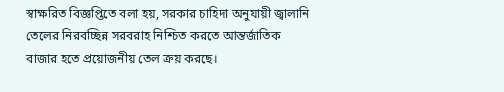স্বাক্ষরিত বিজ্ঞপ্তিতে বলা হয়, সরকার চাহিদা অনুযায়ী জ্বালানি তেলের নিরবচ্ছিন্ন সরবরাহ নিশ্চিত করতে আন্তর্জাতিক বাজার হতে প্রয়োজনীয় তেল ক্রয় করছে।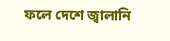ফলে দেশে জ্বালানি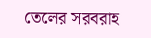তেলের সরবরাহ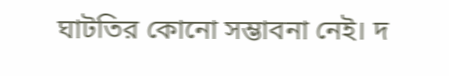ঘাটতির কোনো সম্ভাবনা নেই। দ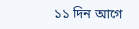১১ দিন আগে